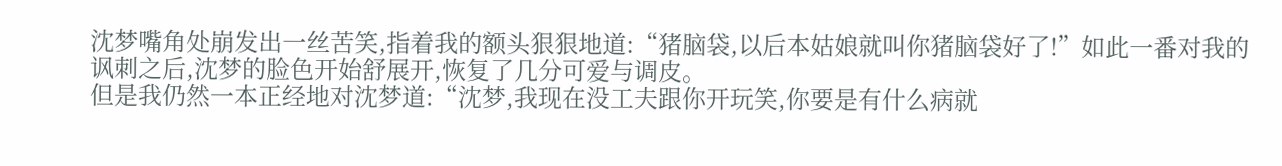沈梦嘴角处崩发出一丝苦笑,指着我的额头狠狠地道:“猪脑袋,以后本姑娘就叫你猪脑袋好了!”如此一番对我的讽刺之后,沈梦的脸色开始舒展开,恢复了几分可爱与调皮。
但是我仍然一本正经地对沈梦道:“沈梦,我现在没工夫跟你开玩笑,你要是有什么病就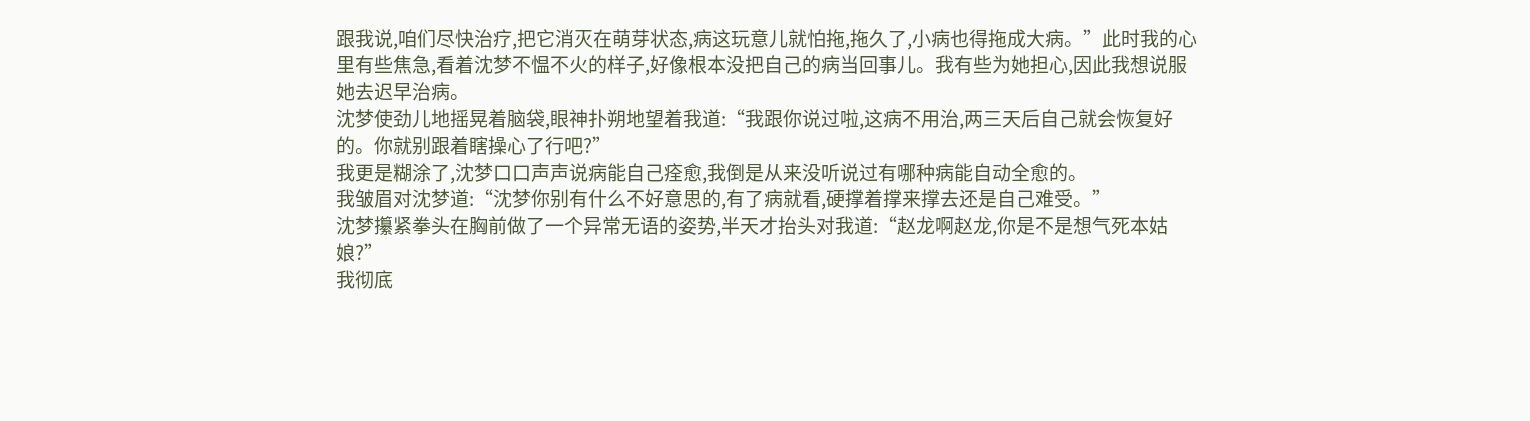跟我说,咱们尽快治疗,把它消灭在萌芽状态,病这玩意儿就怕拖,拖久了,小病也得拖成大病。”此时我的心里有些焦急,看着沈梦不愠不火的样子,好像根本没把自己的病当回事儿。我有些为她担心,因此我想说服她去迟早治病。
沈梦使劲儿地摇晃着脑袋,眼神扑朔地望着我道:“我跟你说过啦,这病不用治,两三天后自己就会恢复好的。你就别跟着瞎操心了行吧?”
我更是糊涂了,沈梦口口声声说病能自己痊愈,我倒是从来没听说过有哪种病能自动全愈的。
我皱眉对沈梦道:“沈梦你别有什么不好意思的,有了病就看,硬撑着撑来撑去还是自己难受。”
沈梦攥紧拳头在胸前做了一个异常无语的姿势,半天才抬头对我道:“赵龙啊赵龙,你是不是想气死本姑娘?”
我彻底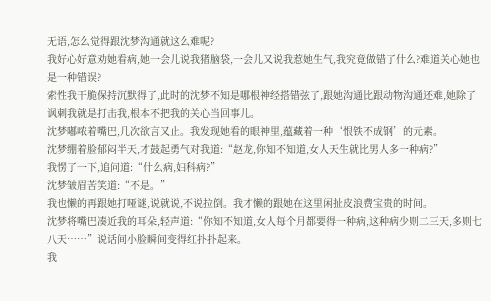无语,怎么觉得跟沈梦沟通就这么难呢?
我好心好意劝她看病,她一会儿说我猪脑袋,一会儿又说我惹她生气,我究竟做错了什么?难道关心她也是一种错误?
索性我干脆保持沉默得了,此时的沈梦不知是哪根神经搭错弦了,跟她沟通比跟动物沟通还难,她除了讽刺我就是打击我,根本不把我的关心当回事儿。
沈梦嘟哝着嘴巴,几次欲言又止。我发现她看的眼神里,蕴藏着一种‘恨铁不成钢’的元素。
沈梦绷着脸郁闷半天,才鼓起勇气对我道:“赵龙,你知不知道,女人天生就比男人多一种病?”
我愣了一下,追问道:“什么病,妇科病?”
沈梦皱眉苦笑道:“不是。”
我也懒的再跟她打哑谜,说就说,不说拉倒。我才懒的跟她在这里闲扯皮浪费宝贵的时间。
沈梦将嘴巴凑近我的耳朵,轻声道:“你知不知道,女人每个月都要得一种病,这种病少则二三天,多则七八天……”说话间小脸瞬间变得红扑扑起来。
我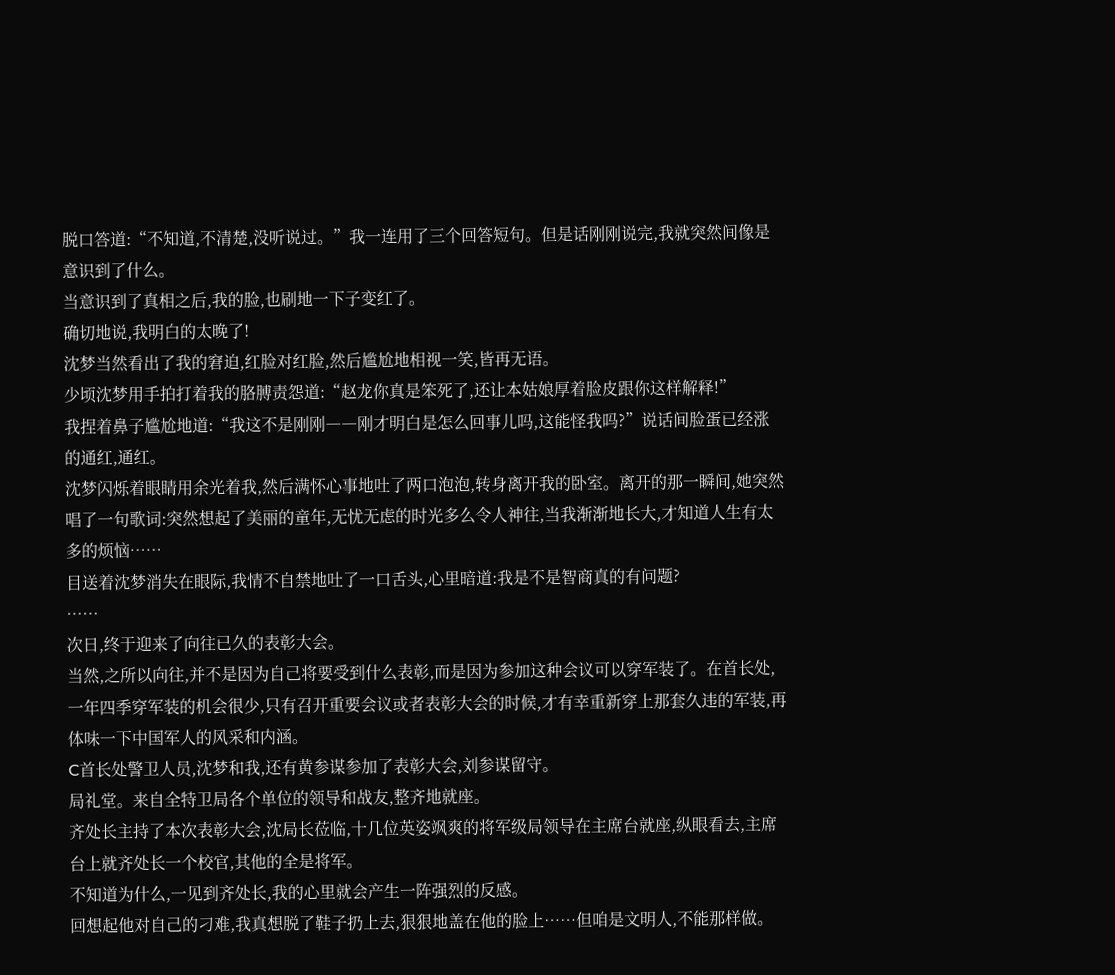脱口答道:“不知道,不清楚,没听说过。”我一连用了三个回答短句。但是话刚刚说完,我就突然间像是意识到了什么。
当意识到了真相之后,我的脸,也刷地一下子变红了。
确切地说,我明白的太晚了!
沈梦当然看出了我的窘迫,红脸对红脸,然后尴尬地相视一笑,皆再无语。
少顷沈梦用手拍打着我的胳膊责怨道:“赵龙你真是笨死了,还让本姑娘厚着脸皮跟你这样解释!”
我捏着鼻子尴尬地道:“我这不是刚刚――刚才明白是怎么回事儿吗,这能怪我吗?”说话间脸蛋已经涨的通红,通红。
沈梦闪烁着眼睛用余光着我,然后满怀心事地吐了两口泡泡,转身离开我的卧室。离开的那一瞬间,她突然唱了一句歌词:突然想起了美丽的童年,无忧无虑的时光多么令人神往,当我渐渐地长大,才知道人生有太多的烦恼……
目送着沈梦消失在眼际,我情不自禁地吐了一口舌头,心里暗道:我是不是智商真的有问题?
……
次日,终于迎来了向往已久的表彰大会。
当然,之所以向往,并不是因为自己将要受到什么表彰,而是因为参加这种会议可以穿军装了。在首长处,一年四季穿军装的机会很少,只有召开重要会议或者表彰大会的时候,才有幸重新穿上那套久违的军装,再体味一下中国军人的风采和内涵。
C首长处警卫人员,沈梦和我,还有黄参谋参加了表彰大会,刘参谋留守。
局礼堂。来自全特卫局各个单位的领导和战友,整齐地就座。
齐处长主持了本次表彰大会,沈局长莅临,十几位英姿飒爽的将军级局领导在主席台就座,纵眼看去,主席台上就齐处长一个校官,其他的全是将军。
不知道为什么,一见到齐处长,我的心里就会产生一阵强烈的反感。
回想起他对自己的刁难,我真想脱了鞋子扔上去,狠狠地盖在他的脸上……但咱是文明人,不能那样做。